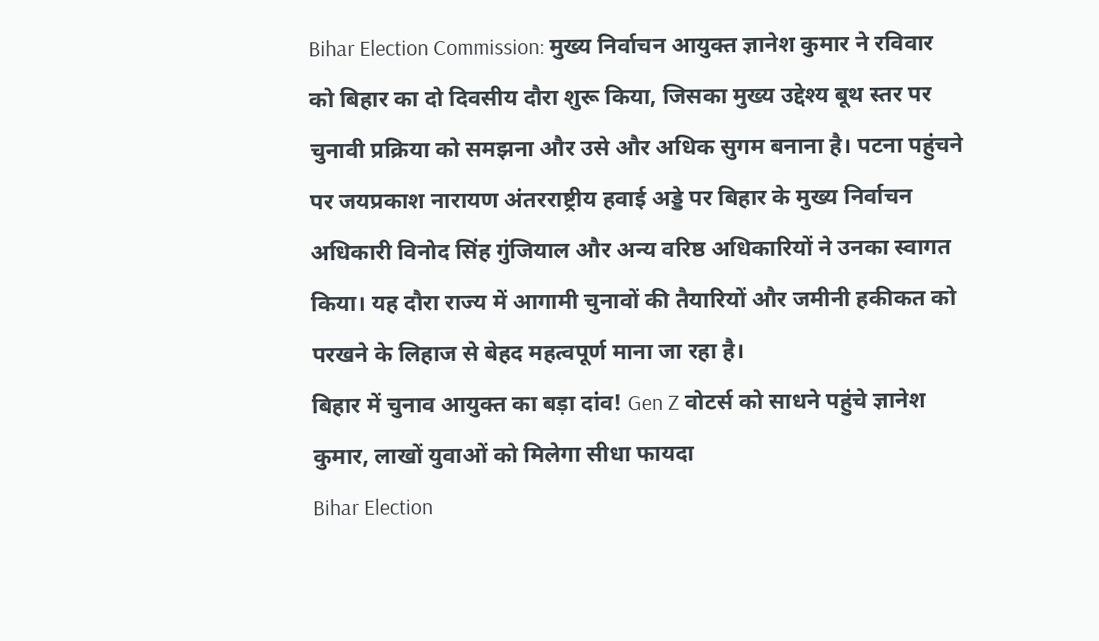Bihar Election Commission: मुख्य निर्वाचन आयुक्त ज्ञानेश कुमार ने रविवार को बिहार का दो दिवसीय दौरा शुरू किया, जिसका मुख्य उद्देश्य बूथ स्तर पर चुनावी प्रक्रिया को समझना और उसे और अधिक सुगम बनाना है। पटना पहुंचने पर जयप्रकाश नारायण अंतरराष्ट्रीय हवाई अड्डे पर बिहार के मुख्य निर्वाचन अधिकारी विनोद सिंह गुंजियाल और अन्य वरिष्ठ अधिकारियों ने उनका स्वागत किया। यह दौरा राज्य में आगामी चुनावों की तैयारियों और जमीनी हकीकत को परखने के लिहाज से बेहद महत्वपूर्ण माना जा रहा है।
बिहार में चुनाव आयुक्त का बड़ा दांव! Gen Z वोटर्स को साधने पहुंचे ज्ञानेश कुमार, लाखों युवाओं को मिलेगा सीधा फायदा
Bihar Election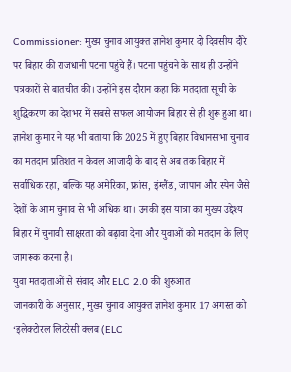Commissioner: मुख्य चुनाव आयुक्त ज्ञानेश कुमार दो दिवसीय दौरे पर बिहार की राजधानी पटना पहुंचे हैं। पटना पहुंचने के साथ ही उन्होंने पत्रकारों से बातचीत की। उन्होंने इस दौरान कहा कि मतदाता सूची के शुद्धिकरण का देशभर में सबसे सफल आयोजन बिहार से ही शुरू हुआ था।
ज्ञानेश कुमार ने यह भी बताया कि 2025 में हुए बिहार विधानसभा चुनाव का मतदान प्रतिशत न केवल आजादी के बाद से अब तक बिहार में सर्वाधिक रहा, बल्कि यह अमेरिका, फ्रांस, इंग्लैंड, जापान और स्पेन जैसे देशों के आम चुनाव से भी अधिक था। उनकी इस यात्रा का मुख्य उद्देश्य बिहार में चुनावी साक्षरता को बढ़ावा देना और युवाओं को मतदान के लिए जागरूक करना है।
युवा मतदाताओं से संवाद और ELC 2.0 की शुरुआत
जानकारी के अनुसार, मुख्य चुनाव आयुक्त ज्ञानेश कुमार 17 अगस्त को ‘इलेक्टोरल लिटरेसी क्लब (ELC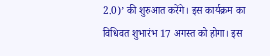2.0)’ की शुरुआत करेंगे। इस कार्यक्रम का विधिवत शुभारंभ 17 अगस्त को होगा। इस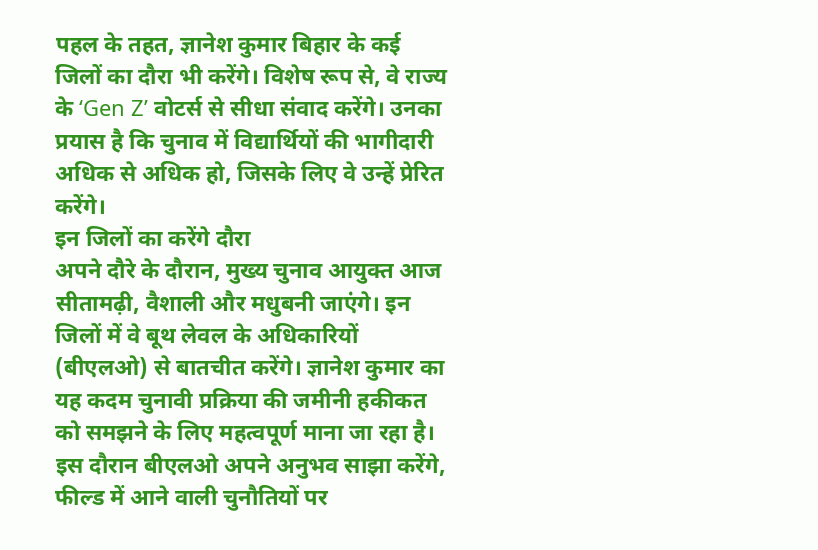पहल के तहत, ज्ञानेश कुमार बिहार के कई जिलों का दौरा भी करेंगे। विशेष रूप से, वे राज्य के ‘Gen Z’ वोटर्स से सीधा संवाद करेंगे। उनका प्रयास है कि चुनाव में विद्यार्थियों की भागीदारी अधिक से अधिक हो, जिसके लिए वे उन्हें प्रेरित करेंगे।
इन जिलों का करेंगे दौरा
अपने दौरे के दौरान, मुख्य चुनाव आयुक्त आज सीतामढ़ी, वैशाली और मधुबनी जाएंगे। इन जिलों में वे बूथ लेवल के अधिकारियों (बीएलओ) से बातचीत करेंगे। ज्ञानेश कुमार का यह कदम चुनावी प्रक्रिया की जमीनी हकीकत को समझने के लिए महत्वपूर्ण माना जा रहा है। इस दौरान बीएलओ अपने अनुभव साझा करेंगे, फील्ड में आने वाली चुनौतियों पर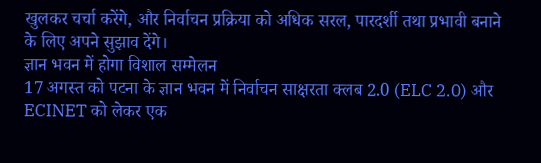खुलकर चर्चा करेंगे, और निर्वाचन प्रक्रिया को अधिक सरल, पारदर्शी तथा प्रभावी बनाने के लिए अपने सुझाव देंगे।
ज्ञान भवन में होगा विशाल सम्मेलन
17 अगस्त को पटना के ज्ञान भवन में निर्वाचन साक्षरता क्लब 2.0 (ELC 2.0) और ECINET को लेकर एक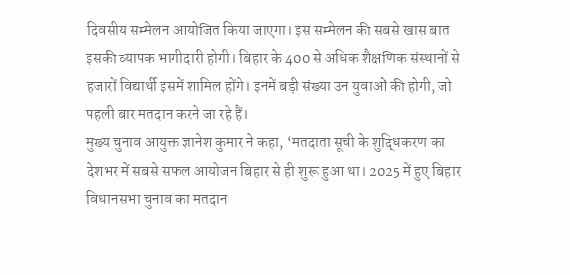दिवसीय सम्मेलन आयोजित किया जाएगा। इस सम्मेलन की सबसे खास बात इसकी व्यापक भागीदारी होगी। बिहार के 400 से अधिक शैक्षणिक संस्थानों से हजारों विद्यार्थी इसमें शामिल होंगे। इनमें बड़ी संख्या उन युवाओं की होगी, जो पहली बार मतदान करने जा रहे हैं।
मुख्य चुनाव आयुक्त ज्ञानेश कुमार ने कहा, ‘मतदाता सूची के शुद्धिकरण का देशभर में सबसे सफल आयोजन बिहार से ही शुरू हुआ था। 2025 में हुए बिहार विधानसभा चुनाव का मतदान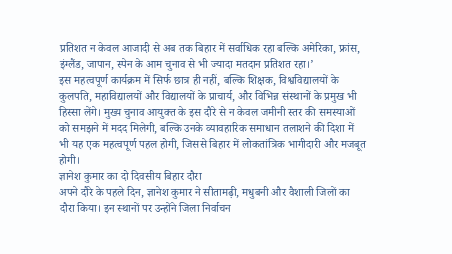प्रतिशत न केवल आजादी से अब तक बिहार में सर्वाधिक रहा बल्कि अमेरिका, फ्रांस, इंग्लैंड, जापान, स्पेन के आम चुनाव से भी ज्यादा मतदान प्रतिशत रहा।’
इस महत्वपूर्ण कार्यक्रम में सिर्फ छात्र ही नहीं, बल्कि शिक्षक, विश्वविद्यालयों के कुलपति, महाविद्यालयों और विद्यालयों के प्राचार्य, और विभिन्न संस्थानों के प्रमुख भी हिस्सा लेंगे। मुख्य चुनाव आयुक्त के इस दौरे से न केवल जमीनी स्तर की समस्याओं को समझने में मदद मिलेगी, बल्कि उनके व्यावहारिक समाधान तलाशने की दिशा में भी यह एक महत्वपूर्ण पहल होगी, जिससे बिहार में लोकतांत्रिक भागीदारी और मजबूत होगी।
ज्ञानेश कुमार का दो दिवसीय बिहार दौरा
अपने दौरे के पहले दिन, ज्ञानेश कुमार ने सीतामढ़ी, मधुबनी और वैशाली जिलों का दौरा किया। इन स्थानों पर उन्होंने जिला निर्वाचन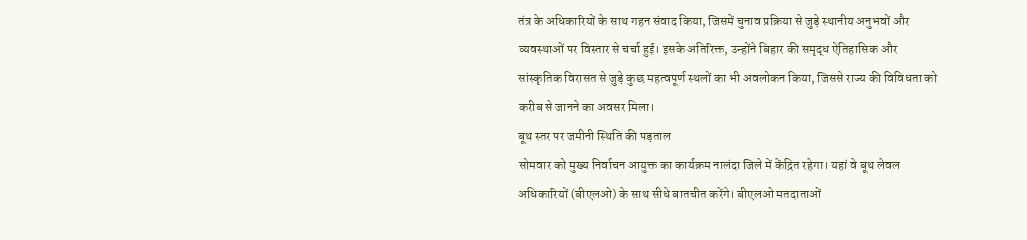तंत्र के अधिकारियों के साथ गहन संवाद किया, जिसमें चुनाव प्रक्रिया से जुड़े स्थानीय अनुभवों और व्यवस्थाओं पर विस्तार से चर्चा हुई। इसके अतिरिक्त, उन्होंने बिहार की समृद्ध ऐतिहासिक और सांस्कृतिक विरासत से जुड़े कुछ महत्वपूर्ण स्थलों का भी अवलोकन किया, जिससे राज्य की विविधता को करीब से जानने का अवसर मिला।
बूथ स्तर पर जमीनी स्थिति की पड़ताल
सोमवार को मुख्य निर्वाचन आयुक्त का कार्यक्रम नालंदा जिले में केंद्रित रहेगा। यहां वे बूथ लेवल अधिकारियों (बीएलओ) के साथ सीधे बातचीत करेंगे। बीएलओ मतदाताओं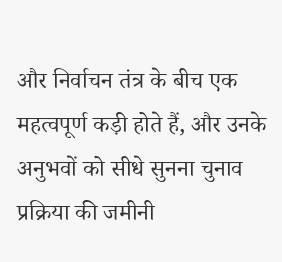और निर्वाचन तंत्र के बीच एक महत्वपूर्ण कड़ी होते हैं, और उनके अनुभवों को सीधे सुनना चुनाव प्रक्रिया की जमीनी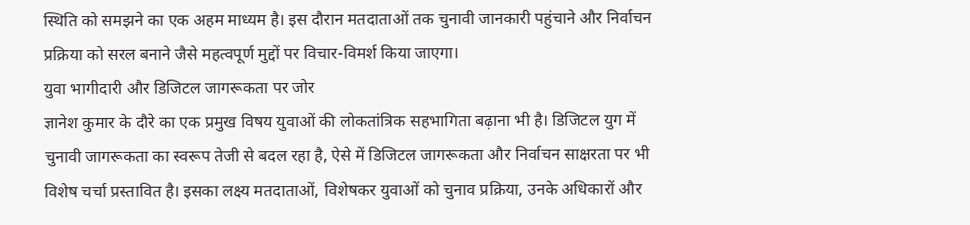स्थिति को समझने का एक अहम माध्यम है। इस दौरान मतदाताओं तक चुनावी जानकारी पहुंचाने और निर्वाचन प्रक्रिया को सरल बनाने जैसे महत्वपूर्ण मुद्दों पर विचार-विमर्श किया जाएगा।
युवा भागीदारी और डिजिटल जागरूकता पर जोर
ज्ञानेश कुमार के दौरे का एक प्रमुख विषय युवाओं की लोकतांत्रिक सहभागिता बढ़ाना भी है। डिजिटल युग में चुनावी जागरूकता का स्वरूप तेजी से बदल रहा है, ऐसे में डिजिटल जागरूकता और निर्वाचन साक्षरता पर भी विशेष चर्चा प्रस्तावित है। इसका लक्ष्य मतदाताओं, विशेषकर युवाओं को चुनाव प्रक्रिया, उनके अधिकारों और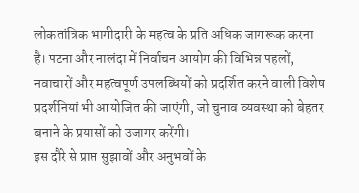लोकतांत्रिक भागीदारी के महत्व के प्रति अधिक जागरूक करना है। पटना और नालंदा में निर्वाचन आयोग की विभिन्न पहलों, नवाचारों और महत्वपूर्ण उपलब्धियों को प्रदर्शित करने वाली विशेष प्रदर्शनियां भी आयोजित की जाएंगी, जो चुनाव व्यवस्था को बेहतर बनाने के प्रयासों को उजागर करेंगी।
इस दौरे से प्राप्त सुझावों और अनुभवों के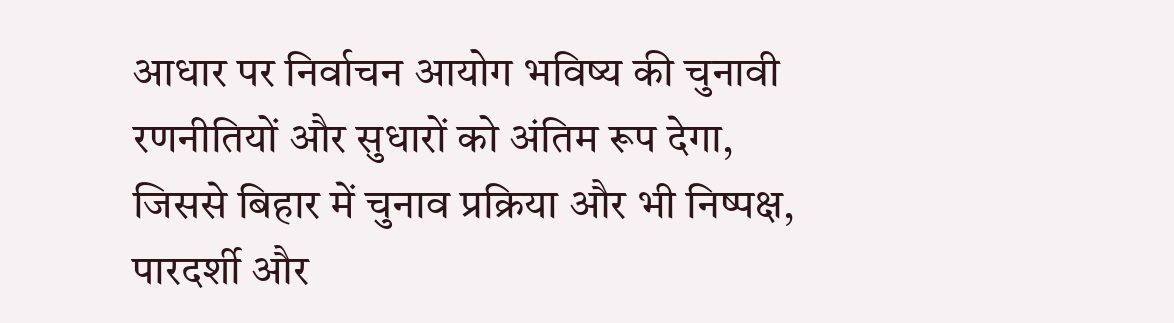आधार पर निर्वाचन आयोग भविष्य की चुनावी रणनीतियों और सुधारों को अंतिम रूप देगा, जिससे बिहार में चुनाव प्रक्रिया और भी निष्पक्ष, पारदर्शी और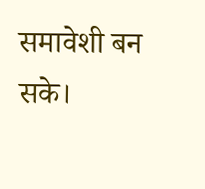समावेशी बन सके।